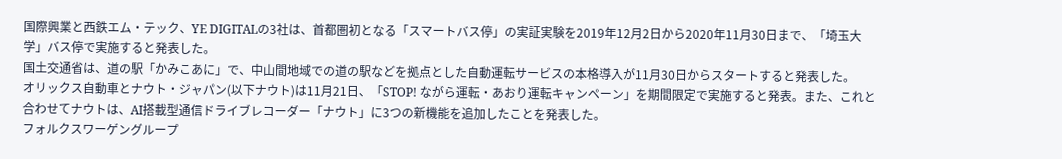国際興業と西鉄エム・テック、YE DIGITALの3社は、首都圏初となる「スマートバス停」の実証実験を2019年12月2日から2020年11月30日まで、「埼玉大学」バス停で実施すると発表した。
国土交通省は、道の駅「かみこあに」で、中山間地域での道の駅などを拠点とした自動運転サービスの本格導入が11月30日からスタートすると発表した。
オリックス自動車とナウト・ジャパン(以下ナウト)は11月21日、「STOP! ながら運転・あおり運転キャンペーン」を期間限定で実施すると発表。また、これと合わせてナウトは、AI搭載型通信ドライブレコーダー「ナウト」に3つの新機能を追加したことを発表した。
フォルクスワーゲングループ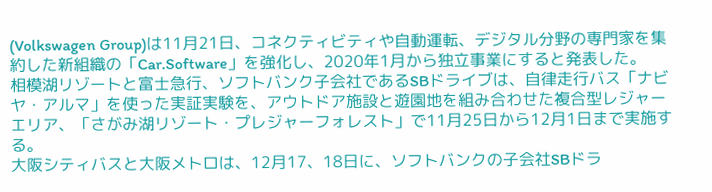(Volkswagen Group)は11月21日、コネクティビティや自動運転、デジタル分野の専門家を集約した新組織の「Car.Software」を強化し、2020年1月から独立事業にすると発表した。
相模湖リゾートと富士急行、ソフトバンク子会社であるSBドライブは、自律走行バス「ナビヤ・アルマ」を使った実証実験を、アウトドア施設と遊園地を組み合わせた複合型レジャーエリア、「さがみ湖リゾート・プレジャーフォレスト」で11月25日から12月1日まで実施する。
大阪シティバスと大阪メトロは、12月17、18日に、ソフトバンクの子会社SBドラ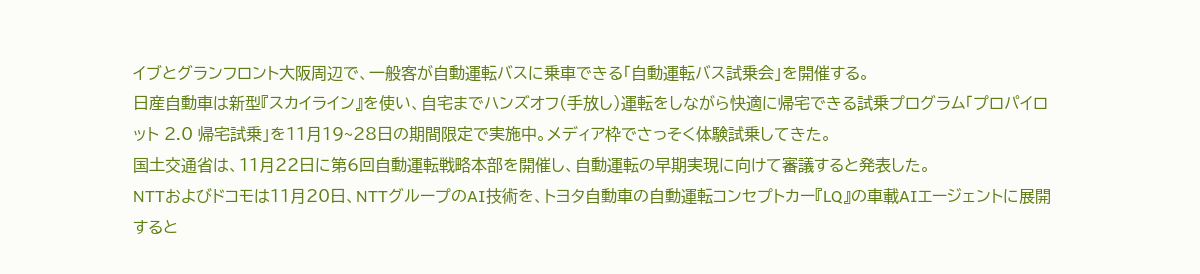イブとグランフロント大阪周辺で、一般客が自動運転バスに乗車できる「自動運転バス試乗会」を開催する。
日産自動車は新型『スカイライン』を使い、自宅までハンズオフ(手放し)運転をしながら快適に帰宅できる試乗プログラム「プロパイロット 2.0 帰宅試乗」を11月19~28日の期間限定で実施中。メディア枠でさっそく体験試乗してきた。
国土交通省は、11月22日に第6回自動運転戦略本部を開催し、自動運転の早期実現に向けて審議すると発表した。
NTTおよびドコモは11月20日、NTTグループのAI技術を、トヨタ自動車の自動運転コンセプトカー『LQ』の車載AIエージェントに展開すると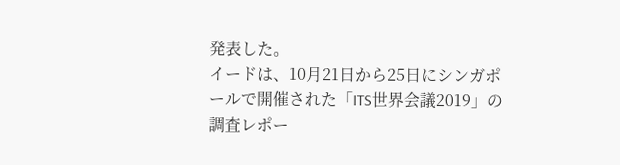発表した。
イードは、10月21日から25日にシンガポールで開催された「ITS世界会議2019」の調査レポー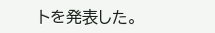トを発表した。